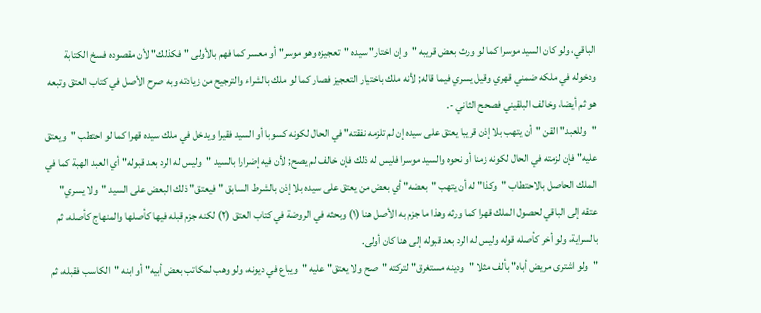الباقي، ولو كان السيد موسرا كما لو ورث بعض قريبه "وإن اختار" سيده "تعجيزه وهو موسر" أو معسر كما فهم بالأولى "فكذلك" لأن مقصوده فسخ الكتابة ودخوله في ملكه ضمني قهري وقيل يسري فيما قاله; لأنه ملك باختيار التعجيز فصار كما لو ملك بالشراء والترجيح من زيادته وبه صرح الأصل في كتاب العتق وتبعه هو ثم أيضا، وخالف البلقيني فصحح الثاني -.
"وللعبد" القن "أن يتهب بلا إذن قريبا يعتق على سيده إن لم تلزمه نفقته" في الحال لكونه كسوبا أو السيد فقيرا ويدخل في ملك سيده قهرا كما لو احتطب "ويعتق عليه" فإن لزمته في الحال لكونه زمنا أو نحوه والسيد موسرا فليس له ذلك فإن خالف لم يصح; لأن فيه إضرارا بالسيد "وليس له الرد بعد قبوله" أي العبد الهبة كما في الملك الحاصل بالاحتطاب "وكذا" له أن يتهب "بعضه" أي بعض من يعتق على سيده بلا إذن بالشرط السابق "فيعتق" ذلك البعض على السيد "ولا يسري" عتقه إلى الباقي لحصول الملك قهرا كما ورثه وهذا ما جزم به الأصل هنا (١) وبحثه في الروضة في كتاب العتق (٢) لكنه جزم قبله فيها كأصلها والمنهاج كأصله، ثم بالسراية، ولو أخر كأصله قوله وليس له الرد بعد قبوله إلى هنا كان أولى.
"ولو اشترى مريض أباه" بألف مثلا "ودينه مستغرق" لتركته "صح ولا يعتق" عليه "ويباع في ديونه، ولو وهب لمكاتب بعض أبيه" أو ابنه "الكاسب فقبله، ثم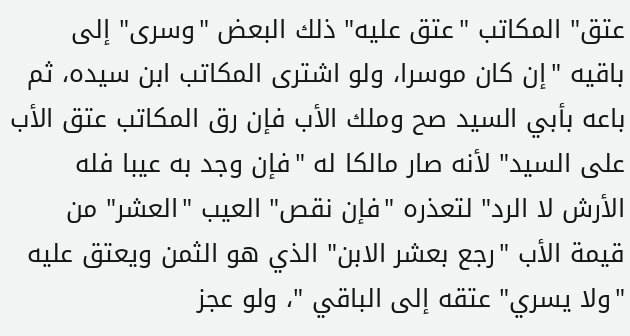عتق" المكاتب "عتق عليه" ذلك البعض "وسرى" إلى باقيه "إن كان موسرا، ولو اشترى المكاتب ابن سيده، ثم باعه بأبي السيد صح وملك الأب فإن رق المكاتب عتق الأب على السيد" لأنه صار مالكا له "فإن وجد به عيبا فله الأرش لا الرد" لتعذره "فإن نقص" العيب "العشر" من قيمة الأب "رجع بعشر الابن" الذي هو الثمن ويعتق عليه
"ولا يسري" عتقه إلى الباقي "، ولو عجز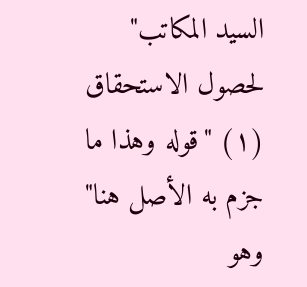السيد المكاتب" لحصول الاستحقاق
(١) "قوله وهذا ما جزم به الأصل هنا" وهو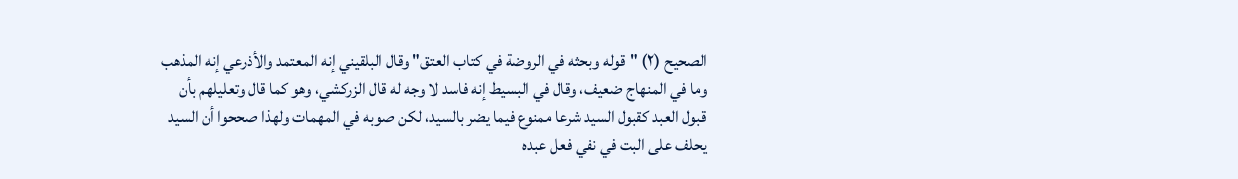الصحيح (٢) "قوله وبحثه في الروضة في كتاب العتق" وقال البلقيني إنه المعتمد والأذرعي إنه المذهب وما في المنهاج ضعيف، وقال في البسيط إنه فاسد لا وجه له قال الزركشي، وهو كما قال وتعليلهم بأن قبول العبد كقبول السيد شرعا ممنوع فيما يضر بالسيد، لكن صوبه في المهمات ولهذا صححوا أن السيد يحلف على البت في نفي فعل عبده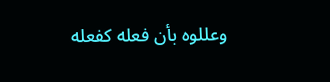وعللوه بأن فعله كفعله